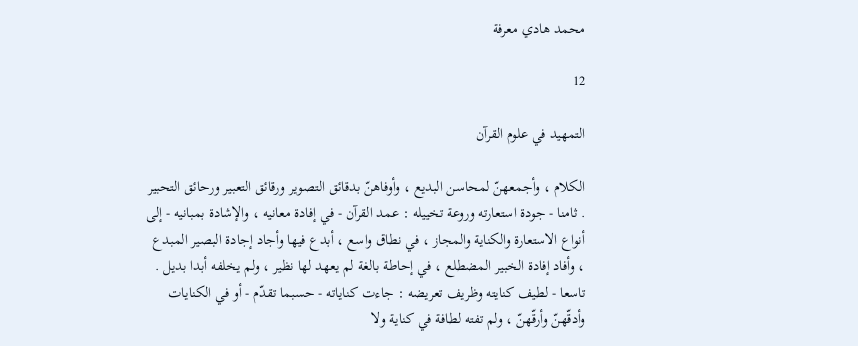محمد هادي معرفة

12

التمهيد في علوم القرآن

الكلام ، وأجمعهنّ لمحاسن البديع ، وأوفاهنّ بدقائق التصوير ورقائق التعبير ورحائق التحبير . ثامنا - جودة استعارته وروعة تخييله : عمد القرآن - في إفادة معانيه ، والإشادة بمبانيه - إلى أنواع الاستعارة والكناية والمجاز ، في نطاق واسع ، أبدع فيها وأجاد إجادة البصير المبدع ، وأفاد إفادة الخبير المضطلع ، في إحاطة بالغة لم يعهد لها نظير ، ولم يخلفه أبدا بديل . تاسعا - لطيف كنايته وظريف تعريضه : جاءت كناياته - حسبما تقدّم - أو في الكنايات وأدقّهنّ وأرقّهنّ ، ولم تفته لطافة في كناية ولا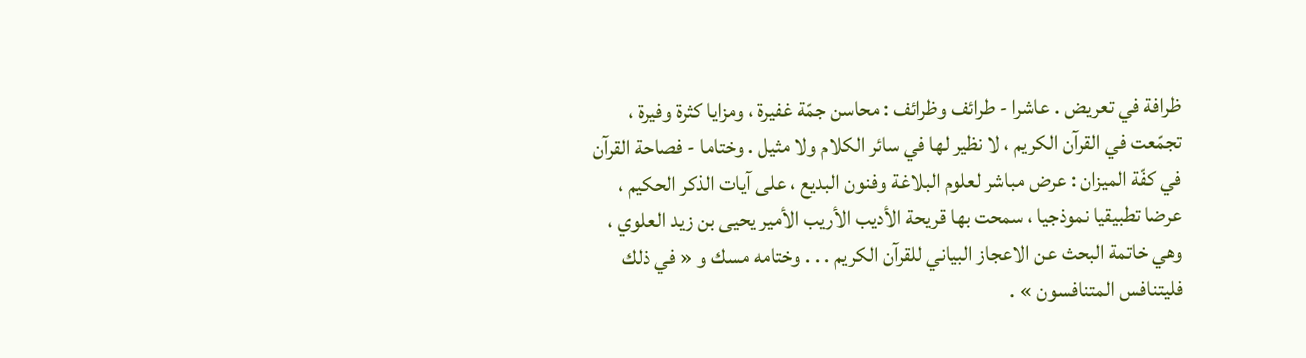ظرافة في تعريض . عاشرا - طرائف وظرائف : محاسن جمّة غفيرة ، ومزايا كثرة وفيرة ، تجمّعت في القرآن الكريم ، لا نظير لها في سائر الكلام ولا مثيل . وختاما - فصاحة القرآن في كفّة الميزان : عرض مباشر لعلوم البلاغة وفنون البديع ، على آيات الذكر الحكيم ، عرضا تطبيقيا نموذجيا ، سمحت بها قريحة الأديب الأريب الأمير يحيى بن زيد العلوي ، وهي خاتمة البحث عن الاعجاز البياني للقرآن الكريم . . . وختامه مسك و « في ذلك فليتنافس المتنافسون » .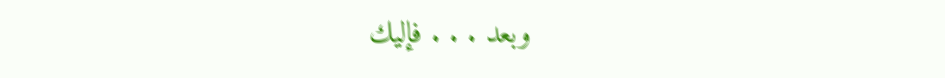وبعد . . . فإليك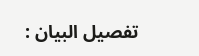تفصيل البيان :